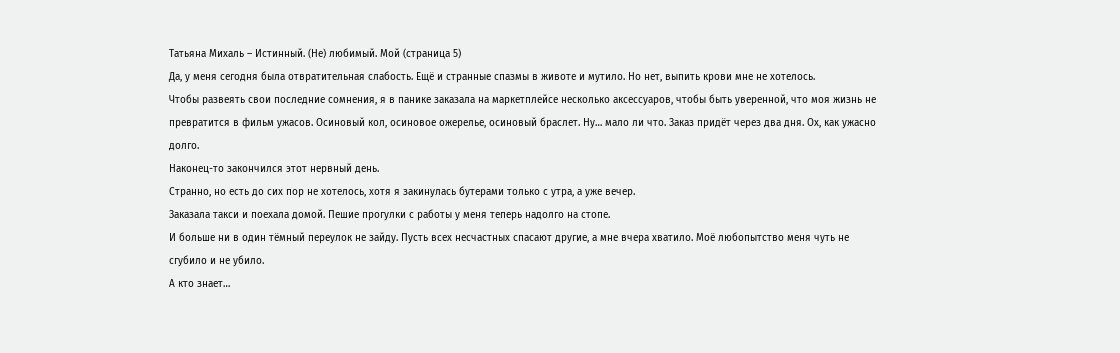Татьяна Михаль – Истинный. (Не) любимый. Мой (страница 5)
Да, у меня сегодня была отвратительная слабость. Ещё и странные спазмы в животе и мутило. Но нет, выпить крови мне не хотелось.
Чтобы развеять свои последние сомнения, я в панике заказала на маркетплейсе несколько аксессуаров, чтобы быть уверенной, что моя жизнь не превратится в фильм ужасов. Осиновый кол, осиновое ожерелье, осиновый браслет. Ну… мало ли что. Заказ придёт через два дня. Ох, как ужасно долго.
Наконец-то закончился этот нервный день.
Странно, но есть до сих пор не хотелось, хотя я закинулась бутерами только с утра, а уже вечер.
Заказала такси и поехала домой. Пешие прогулки с работы у меня теперь надолго на стопе.
И больше ни в один тёмный переулок не зайду. Пусть всех несчастных спасают другие, а мне вчера хватило. Моё любопытство меня чуть не сгубило и не убило.
А кто знает…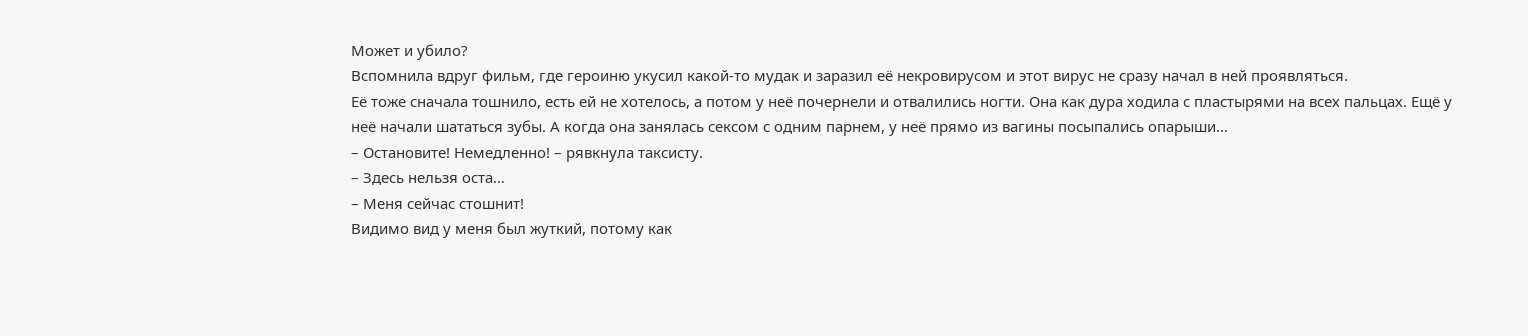Может и убило?
Вспомнила вдруг фильм, где героиню укусил какой-то мудак и заразил её некровирусом и этот вирус не сразу начал в ней проявляться.
Её тоже сначала тошнило, есть ей не хотелось, а потом у неё почернели и отвалились ногти. Она как дура ходила с пластырями на всех пальцах. Ещё у неё начали шататься зубы. А когда она занялась сексом с одним парнем, у неё прямо из вагины посыпались опарыши…
– Остановите! Немедленно! – рявкнула таксисту.
– Здесь нельзя оста…
– Меня сейчас стошнит!
Видимо вид у меня был жуткий, потому как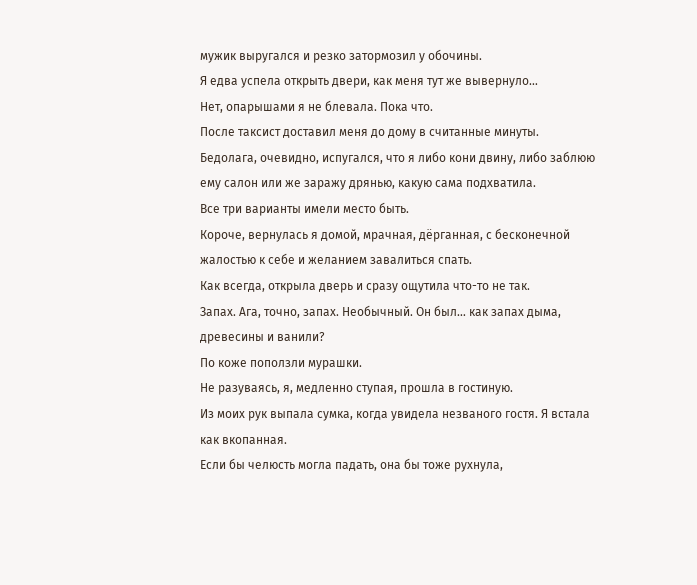мужик выругался и резко затормозил у обочины.
Я едва успела открыть двери, как меня тут же вывернуло…
Нет, опарышами я не блевала. Пока что.
После таксист доставил меня до дому в считанные минуты.
Бедолага, очевидно, испугался, что я либо кони двину, либо заблюю ему салон или же заражу дрянью, какую сама подхватила.
Все три варианты имели место быть.
Короче, вернулась я домой, мрачная, дёрганная, с бесконечной жалостью к себе и желанием завалиться спать.
Как всегда, открыла дверь и сразу ощутила что-то не так.
Запах. Ага, точно, запах. Необычный. Он был… как запах дыма, древесины и ванили?
По коже поползли мурашки.
Не разуваясь, я, медленно ступая, прошла в гостиную.
Из моих рук выпала сумка, когда увидела незваного гостя. Я встала как вкопанная.
Если бы челюсть могла падать, она бы тоже рухнула,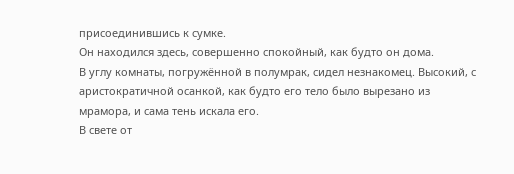присоединившись к сумке.
Он находился здесь, совершенно спокойный, как будто он дома.
В углу комнаты, погружённой в полумрак, сидел незнакомец. Высокий, с аристократичной осанкой, как будто его тело было вырезано из мрамора, и сама тень искала его.
В свете от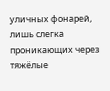уличных фонарей, лишь слегка проникающих через тяжёлые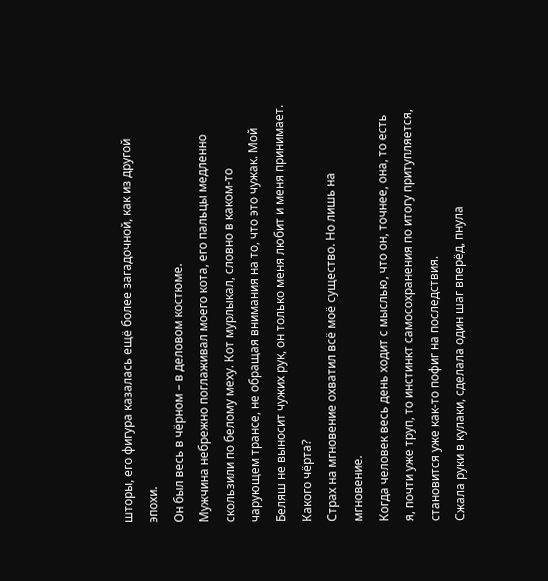шторы, его фигура казалась ещё более загадочной, как из другой эпохи.
Он был весь в чёрном – в деловом костюме.
Мужчина небрежно поглаживал моего кота, его пальцы медленно скользили по белому меху. Кот мурлыкал, словно в каком-то чарующем трансе, не обращая внимания на то, что это чужак. Мой Беляш не выносит чужих рук, он только меня любит и меня принимает.
Какого чёрта?
Страх на мгновение охватил всё моё существо. Но лишь на мгновение.
Когда человек весь день ходит с мыслью, что он, точнее, она, то есть я, почти уже труп, то инстинкт самосохранения по итогу притупляется, становится уже как-то пофиг на последствия.
Сжала руки в кулаки, сделала один шаг вперёд, пнула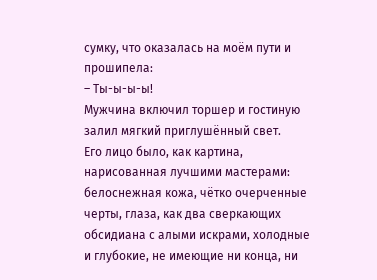сумку, что оказалась на моём пути и прошипела:
– Ты-ы-ы-ы!
Мужчина включил торшер и гостиную залил мягкий приглушённый свет.
Его лицо было, как картина, нарисованная лучшими мастерами: белоснежная кожа, чётко очерченные черты, глаза, как два сверкающих обсидиана с алыми искрами, холодные и глубокие, не имеющие ни конца, ни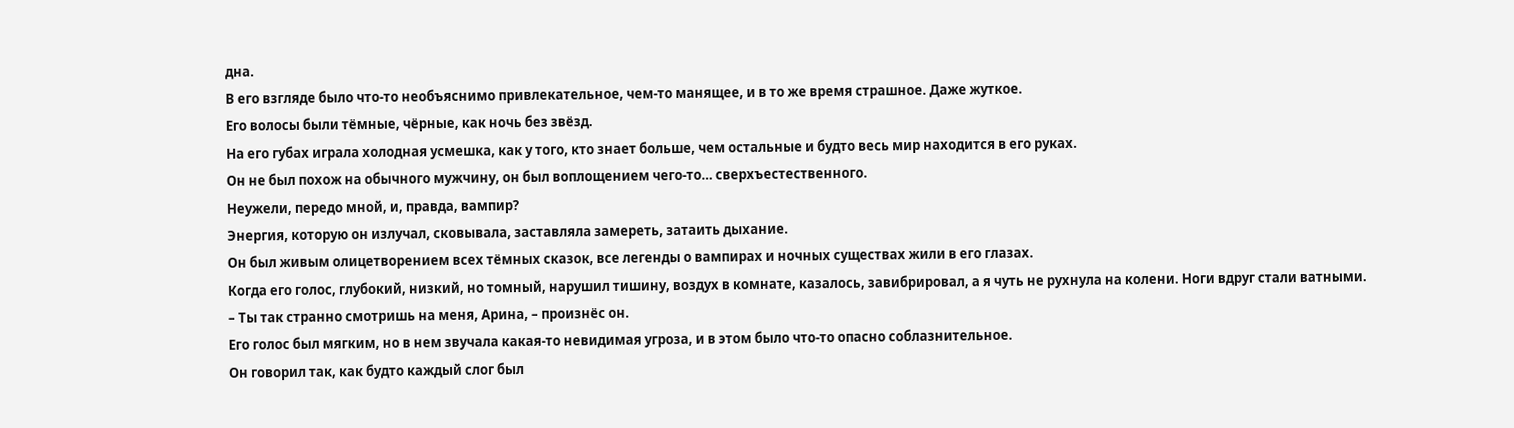дна.
В его взгляде было что-то необъяснимо привлекательное, чем-то манящее, и в то же время страшное. Даже жуткое.
Его волосы были тёмные, чёрные, как ночь без звёзд.
На его губах играла холодная усмешка, как у того, кто знает больше, чем остальные и будто весь мир находится в его руках.
Он не был похож на обычного мужчину, он был воплощением чего-то… сверхъестественного.
Неужели, передо мной, и, правда, вампир?
Энергия, которую он излучал, сковывала, заставляла замереть, затаить дыхание.
Он был живым олицетворением всех тёмных сказок, все легенды о вампирах и ночных существах жили в его глазах.
Когда его голос, глубокий, низкий, но томный, нарушил тишину, воздух в комнате, казалось, завибрировал, а я чуть не рухнула на колени. Ноги вдруг стали ватными.
– Ты так странно смотришь на меня, Арина, – произнёс он.
Его голос был мягким, но в нем звучала какая-то невидимая угроза, и в этом было что-то опасно соблазнительное.
Он говорил так, как будто каждый слог был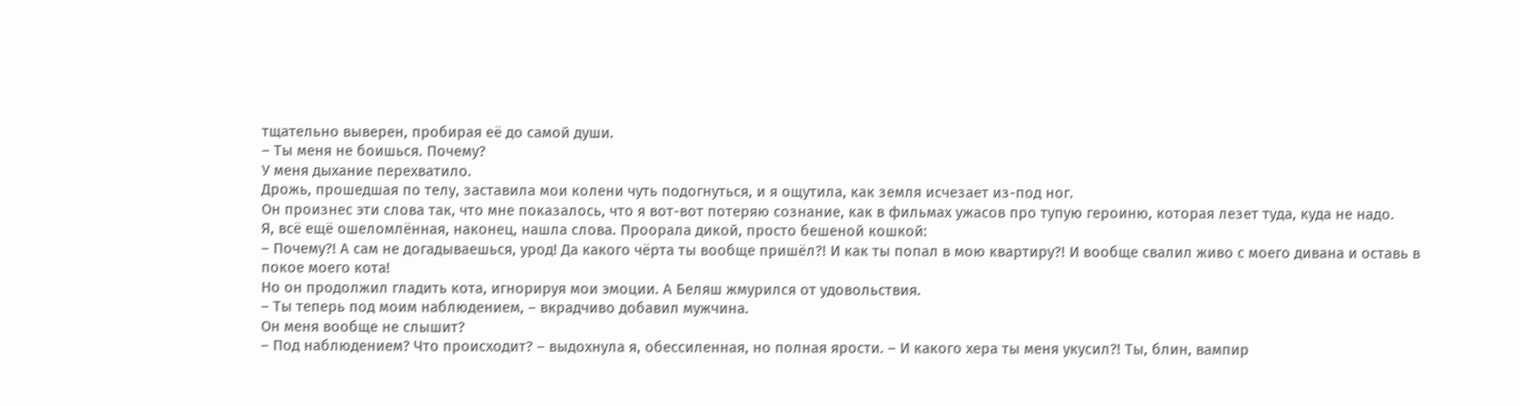тщательно выверен, пробирая её до самой души.
– Ты меня не боишься. Почему?
У меня дыхание перехватило.
Дрожь, прошедшая по телу, заставила мои колени чуть подогнуться, и я ощутила, как земля исчезает из-под ног.
Он произнес эти слова так, что мне показалось, что я вот-вот потеряю сознание, как в фильмах ужасов про тупую героиню, которая лезет туда, куда не надо.
Я, всё ещё ошеломлённая, наконец, нашла слова. Проорала дикой, просто бешеной кошкой:
– Почему?! А сам не догадываешься, урод! Да какого чёрта ты вообще пришёл?! И как ты попал в мою квартиру?! И вообще свалил живо с моего дивана и оставь в покое моего кота!
Но он продолжил гладить кота, игнорируя мои эмоции. А Беляш жмурился от удовольствия.
– Ты теперь под моим наблюдением, – вкрадчиво добавил мужчина.
Он меня вообще не слышит?
– Под наблюдением? Что происходит? – выдохнула я, обессиленная, но полная ярости. – И какого хера ты меня укусил?! Ты, блин, вампир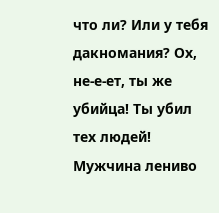что ли? Или у тебя дакномания? Ох, не-е-ет, ты же убийца! Ты убил тех людей!
Мужчина лениво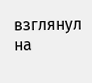взглянул на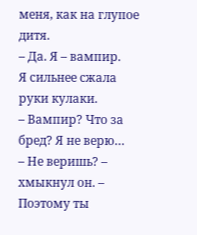меня, как на глупое дитя.
– Да. Я – вампир.
Я сильнее сжала руки кулаки.
– Вампир? Что за бред? Я не верю…
– Не веришь? – хмыкнул он. – Поэтому ты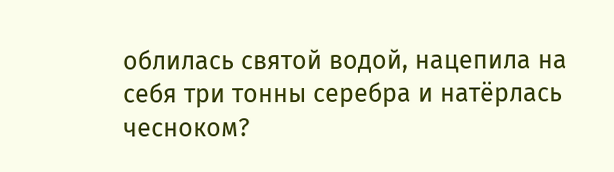облилась святой водой, нацепила на себя три тонны серебра и натёрлась чесноком?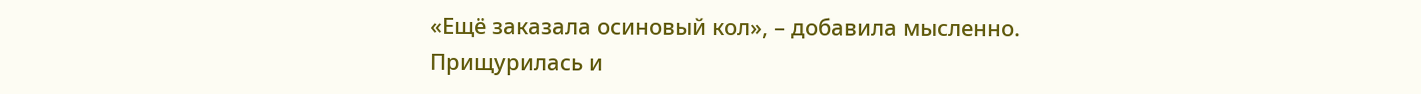«Ещё заказала осиновый кол», – добавила мысленно.
Прищурилась и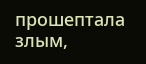прошептала злым,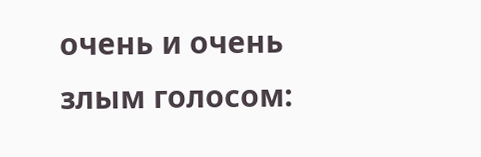очень и очень злым голосом: